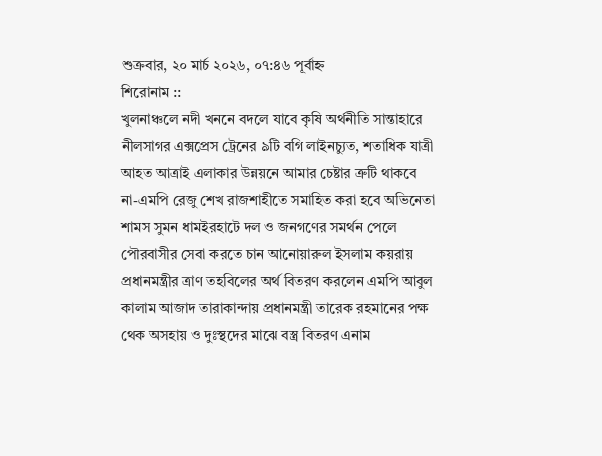শুক্রবার, ২০ মার্চ ২০২৬, ০৭:৪৬ পূর্বাহ্ন
শিরোনাম ::
খুলনাঞ্চলে নদী খননে বদলে যাবে কৃষি অর্থনীতি সান্তাহারে নীলসাগর এক্সপ্রেস ট্রেনের ৯টি বগি লাইনচ্যুত, শতাধিক যাত্রী আহত আত্রাই এলাকার উন্নয়নে আমার চেষ্টার ত্রুটি থাকবে না-এমপি রেজু শেখ রাজশাহীতে সমাহিত করা হবে অভিনেতা শামস সুমন ধামইরহাটে দল ও জনগণের সমর্থন পেলে পৌরবাসীর সেবা করতে চান আনোয়ারুল ইসলাম কয়রায় প্রধানমন্ত্রীর ত্রাণ তহবিলের অর্থ বিতরণ করলেন এমপি আবুল কালাম আজাদ তারাকান্দায় প্রধানমন্ত্রী তারেক রহমানের পক্ষ থেক অসহায় ও দুঃস্থদের মাঝে বস্ত্র বিতরণ এনাম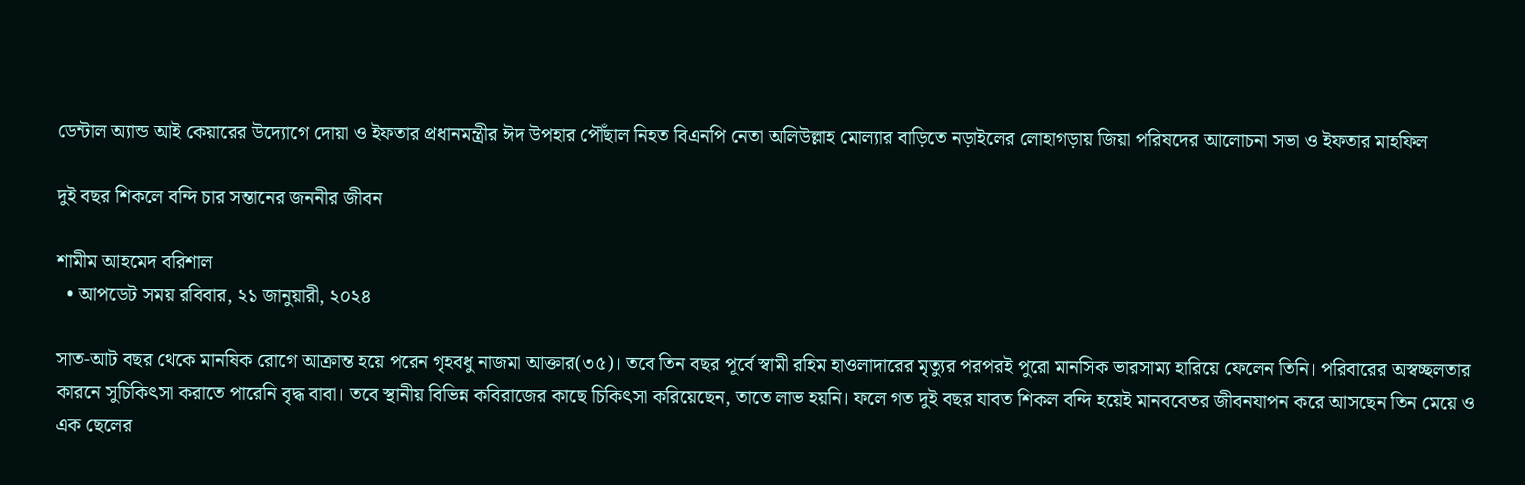ডেন্টাল অ্যান্ড আই কেয়ারের উদ্যোগে দোয়া ও ইফতার প্রধানমন্ত্রীর ঈদ উপহার পৌঁছাল নিহত বিএনপি নেতা অলিউল্লাহ মোল্যার বাড়িতে নড়াইলের লোহাগড়ায় জিয়া পরিষদের আলোচনা সভা ও ইফতার মাহফিল

দুই বছর শিকলে বন্দি চার সন্তানের জননীর জীবন

শামীম আহমেদ বরিশাল
  • আপডেট সময় রবিবার, ২১ জানুয়ারী, ২০২৪

সাত-আট বছর থেকে মানষিক রোগে আক্রান্ত হয়ে পরেন গৃহবধু নাজমা আক্তার(৩৫)। তবে তিন বছর পূর্বে স্বামী রহিম হাওলাদারের মৃত্যুর পরপরই পুরো মানসিক ভারসাম্য হারিয়ে ফেলেন তিনি। পরিবারের অস্বচ্ছলতার কারনে সুচিকিৎসা করাতে পারেনি বৃদ্ধ বাবা। তবে স্থানীয় বিভিন্ন কবিরাজের কাছে চিকিৎসা করিয়েছেন, তাতে লাভ হয়নি। ফলে গত দুই বছর যাবত শিকল বন্দি হয়েই মানববেতর জীবনযাপন করে আসছেন তিন মেয়ে ও এক ছেলের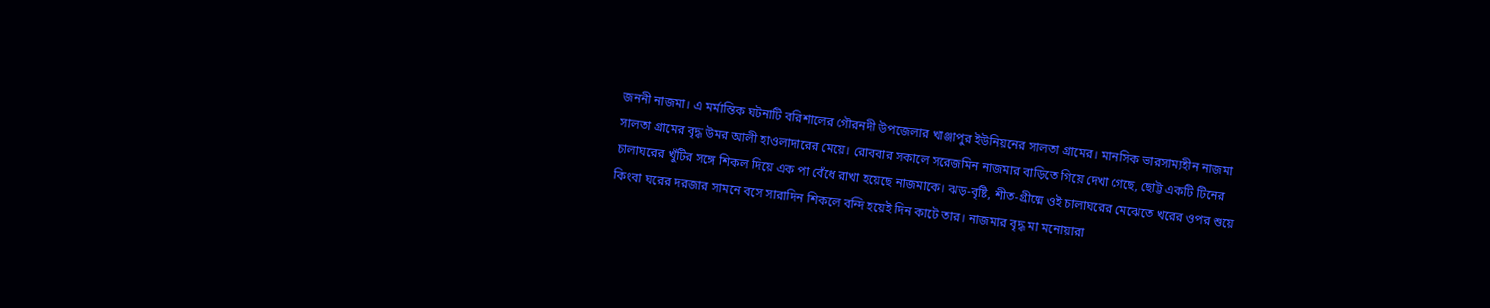জননী নাজমা। এ মর্মান্তিক ঘটনাটি বরিশালের গৌরনদী উপজেলার খাঞ্জাপুর ইউনিয়নের সালতা গ্রামের। মানসিক ভারসাম্যহীন নাজমা সালতা গ্রামের বৃদ্ধ উমর আলী হাওলাদারের মেয়ে। রোববার সকালে সরেজমিন নাজমার বাড়িতে গিয়ে দেখা গেছে, ছোট্ট একটি টিনের চালাঘরের খুঁটির সঙ্গে শিকল দিয়ে এক পা বেঁধে রাখা হয়েছে নাজমাকে। ঝড়-বৃষ্টি, শীত-গ্রীষ্মে ওই চালাঘরের মেঝেতে খরের ওপর শুয়ে কিংবা ঘরের দরজার সামনে বসে সারাদিন শিকলে বন্দি হয়েই দিন কাটে তার। নাজমার বৃদ্ধ মা মনোয়ারা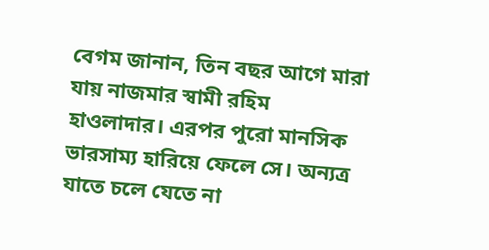বেগম জানান, তিন বছর আগে মারা যায় নাজমার স্বামী রহিম হাওলাদার। এরপর পুরো মানসিক ভারসাম্য হারিয়ে ফেলে সে। অন্যত্র যাতে চলে যেতে না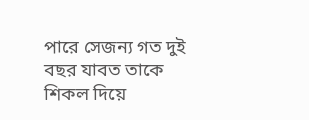পারে সেজন্য গত দুই বছর যাবত তাকে শিকল দিয়ে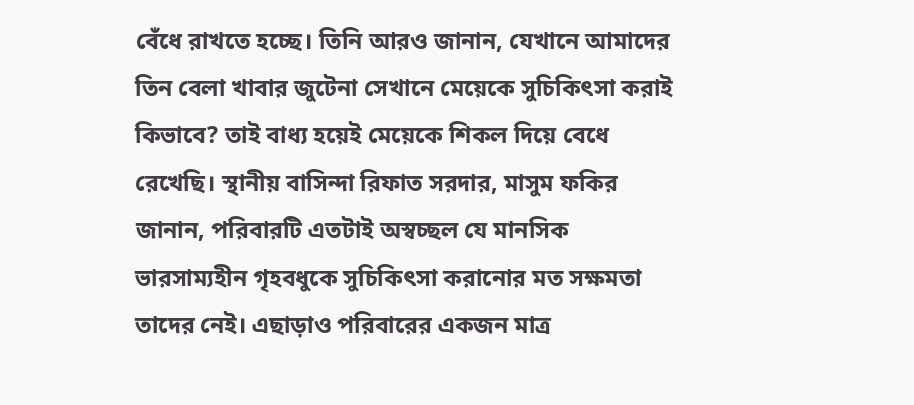বেঁধে রাখতে হচ্ছে। তিনি আরও জানান, যেখানে আমাদের তিন বেলা খাবার জুটেনা সেখানে মেয়েকে সুচিকিৎসা করাই কিভাবে? তাই বাধ্য হয়েই মেয়েকে শিকল দিয়ে বেধে রেখেছি। স্থানীয় বাসিন্দা রিফাত সরদার, মাসুম ফকির জানান, পরিবারটি এতটাই অস্বচ্ছল যে মানসিক ভারসাম্যহীন গৃহবধুকে সুচিকিৎসা করানোর মত সক্ষমতা তাদের নেই। এছাড়াও পরিবারের একজন মাত্র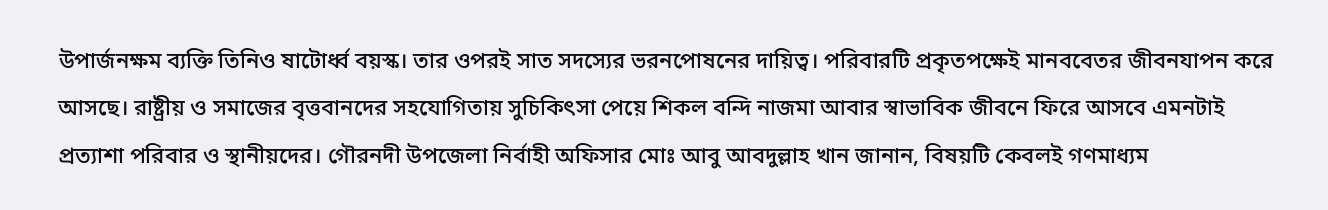উপার্জনক্ষম ব্যক্তি তিনিও ষাটোর্ধ্ব বয়স্ক। তার ওপরই সাত সদস্যের ভরনপোষনের দায়িত্ব। পরিবারটি প্রকৃতপক্ষেই মানববেতর জীবনযাপন করে আসছে। রাষ্ট্রীয় ও সমাজের বৃত্তবানদের সহযোগিতায় সুচিকিৎসা পেয়ে শিকল বন্দি নাজমা আবার স্বাভাবিক জীবনে ফিরে আসবে এমনটাই প্রত্যাশা পরিবার ও স্থানীয়দের। গৌরনদী উপজেলা নির্বাহী অফিসার মোঃ আবু আবদুল্লাহ খান জানান, বিষয়টি কেবলই গণমাধ্যম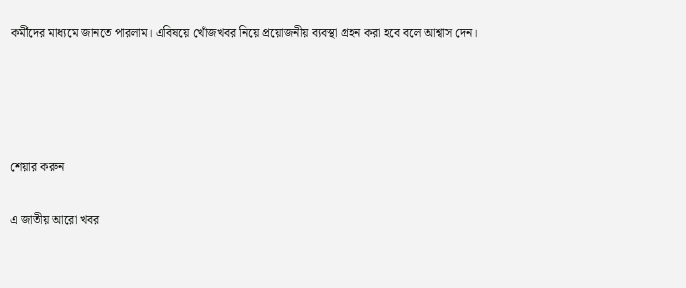কর্মীদের মাধ্যমে জানতে পারলাম। এবিষয়ে খোঁজখবর নিয়ে প্রয়োজনীয় ব্যবস্থা গ্রহন করা হবে বলে আশ্বাস দেন।




শেয়ার করুন

এ জাতীয় আরো খবর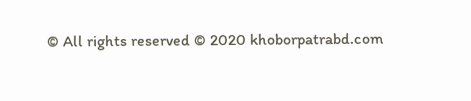© All rights reserved © 2020 khoborpatrabd.com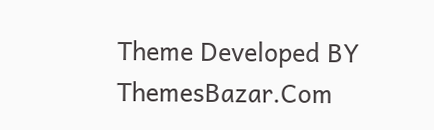Theme Developed BY ThemesBazar.Com